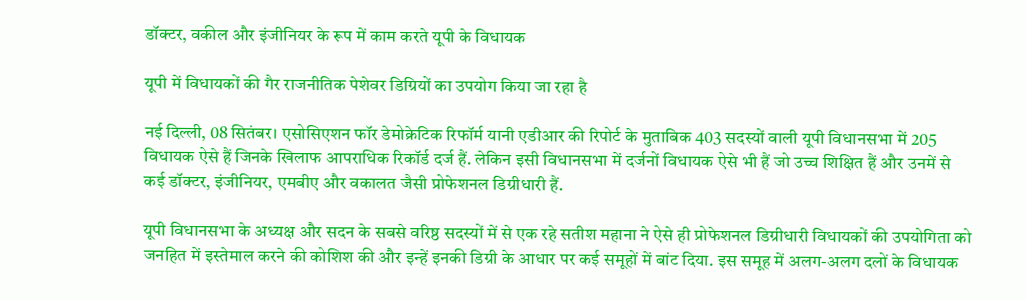डॉक्टर, वकील और इंजीनियर के रूप में काम करते यूपी के विधायक

यूपी में विधायकों की गैर राजनीतिक पेशेवर डिग्रियों का उपयोग किया जा रहा है

नई दिल्ली, 08 सितंबर। एसोसिएशन फॉर डेमोक्रेटिक रिफॉर्म यानी एडीआर की रिपोर्ट के मुताबिक 403 सदस्यों वाली यूपी विधानसभा में 205 विधायक ऐसे हैं जिनके खिलाफ आपराधिक रिकॉर्ड दर्ज हैं. लेकिन इसी विधानसभा में दर्जनों विधायक ऐसे भी हैं जो उच्च शिक्षित हैं और उनमें से कई डॉक्टर, इंजीनियर, एमबीए और वकालत जैसी प्रोफेशनल डिग्रीधारी हैं.

यूपी विधानसभा के अध्यक्ष और सदन के सबसे वरिष्ठ सदस्यों में से एक रहे सतीश महाना ने ऐसे ही प्रोफेशनल डिग्रीधारी विधायकों की उपयोगिता को जनहित में इस्तेमाल करने की कोशिश की और इन्हें इनकी डिग्री के आधार पर कई समूहों में बांट दिया. इस समूह में अलग-अलग दलों के विधायक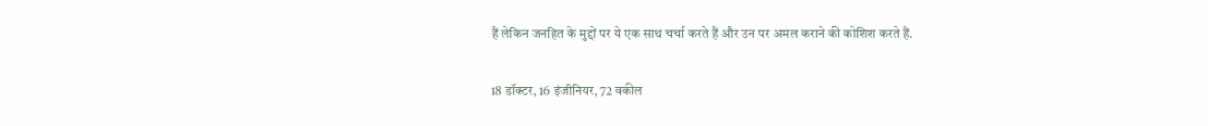हैं लेकिन जनहित के मुद्दों पर ये एक साथ चर्चा करते हैं और उन पर अमल कराने की कोशिश करते हैं.

18 डॉक्टर, 16 इंजीनियर, 72 वकील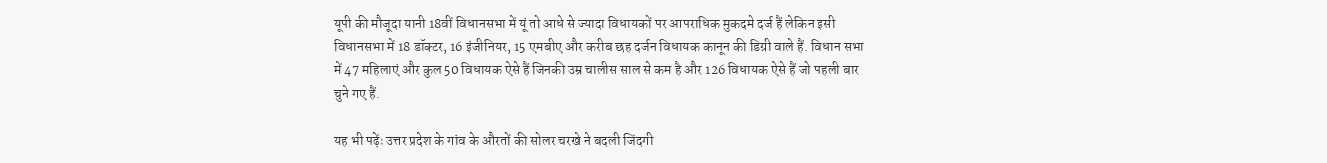यूपी की मौजूदा यानी 18वीं विधानसभा में यूं तो आधे से ज्यादा विधायकों पर आपराधिक मुकदमे दर्ज हैं लेकिन इसी विधानसभा में 18 डॉक्टर, 16 इंजीनियर, 15 एमबीए और करीब छह दर्जन विधायक कानून की डिग्री वाले हैं. विधान सभा में 47 महिलाएं और कुल 50 विधायक ऐसे हैं जिनकी उम्र चालीस साल से कम है और 126 विधायक ऐसे हैं जो पहली बार चुने गए हैं.

यह भी पढ़ेंः उत्तर प्रदेश के गांव के औरतों की सोलर चरखे ने बदली जिंदगी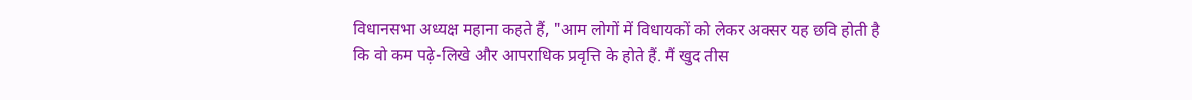विधानसभा अध्यक्ष महाना कहते हैं, "आम लोगों में विधायकों को लेकर अक्सर यह छवि होती है कि वो कम पढ़े-लिखे और आपराधिक प्रवृत्ति के होते हैं. मैं खुद तीस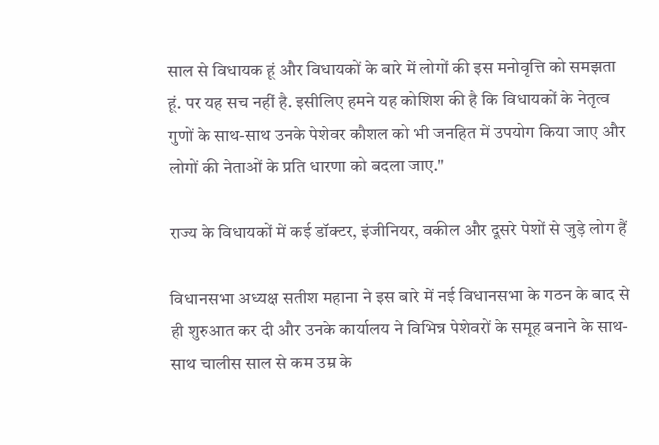साल से विधायक हूं और विधायकों के बारे में लोगों की इस मनोवृत्ति को समझता हूं. पर यह सच नहीं है. इसीलिए हमने यह कोशिश की है कि विधायकों के नेतृत्व गुणों के साथ-साथ उनके पेशेवर कौशल को भी जनहित में उपयोग किया जाए और लोगों की नेताओं के प्रति धारणा को बदला जाए."

राज्य के विधायकों में कई डॉक्टर, इंजीनियर, वकील और दूसरे पेशों से जुड़े लोग हैं

विधानसभा अध्यक्ष सतीश महाना ने इस बारे में नई विधानसभा के गठन के बाद से ही शुरुआत कर दी और उनके कार्यालय ने विभिन्न पेशेवरों के समूह बनाने के साथ-साथ चालीस साल से कम उम्र के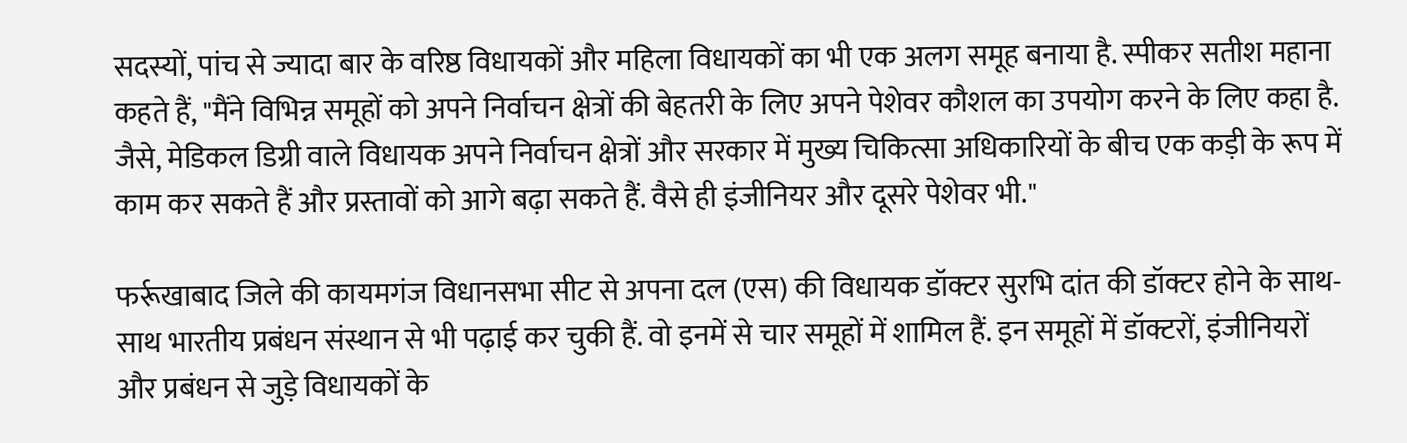सदस्यों, पांच से ज्यादा बार के वरिष्ठ विधायकों और महिला विधायकों का भी एक अलग समूह बनाया है. स्पीकर सतीश महाना कहते हैं, "मैंने विभिन्न समूहों को अपने निर्वाचन क्षेत्रों की बेहतरी के लिए अपने पेशेवर कौशल का उपयोग करने के लिए कहा है. जैसे, मेडिकल डिग्री वाले विधायक अपने निर्वाचन क्षेत्रों और सरकार में मुख्य चिकित्सा अधिकारियों के बीच एक कड़ी के रूप में काम कर सकते हैं और प्रस्तावों को आगे बढ़ा सकते हैं. वैसे ही इंजीनियर और दूसरे पेशेवर भी."

फर्रूखाबाद जिले की कायमगंज विधानसभा सीट से अपना दल (एस) की विधायक डॉक्टर सुरभि दांत की डॉक्टर होने के साथ-साथ भारतीय प्रबंधन संस्थान से भी पढ़ाई कर चुकी हैं. वो इनमें से चार समूहों में शामिल हैं. इन समूहों में डॉक्टरों, इंजीनियरों और प्रबंधन से जुड़े विधायकों के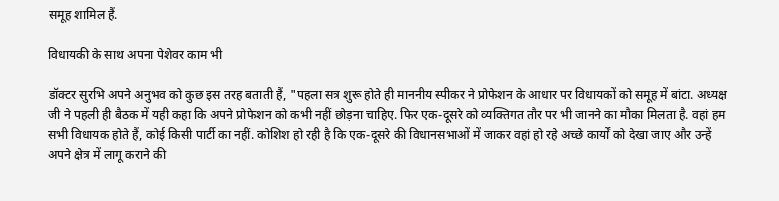समूह शामिल हैं.

विधायकी के साथ अपना पेशेवर काम भी

डॉक्टर सुरभि अपने अनुभव को कुछ इस तरह बताती हैं, "पहला सत्र शुरू होते ही माननीय स्पीकर ने प्रोफेशन के आधार पर विधायकों को समूह में बांटा. अध्यक्ष जी ने पहली ही बैठक में यही कहा कि अपने प्रोफेशन को कभी नहीं छोड़ना चाहिए. फिर एक-दूसरे को व्यक्तिगत तौर पर भी जानने का मौका मिलता है. वहां हम सभी विधायक होते हैं, कोई किसी पार्टी का नहीं. कोशिश हो रही है कि एक-दूसरे की विधानसभाओं में जाकर वहां हो रहे अच्छे कार्यों को देखा जाए और उन्हें अपने क्षेत्र में लागू कराने की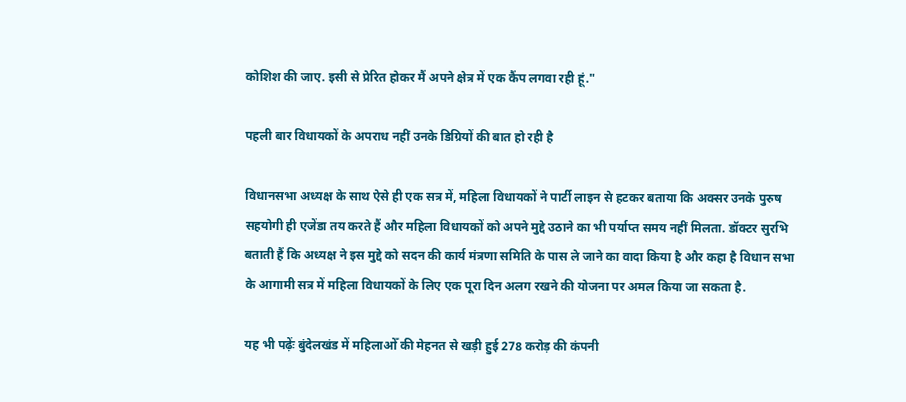कोशिश की जाए. इसी से प्रेरित होकर मैं अपने क्षेत्र में एक कैंप लगवा रही हूं."

पहली बार विधायकों के अपराध नहीं उनके डिग्रियों की बात हो रही है

विधानसभा अध्यक्ष के साथ ऐसे ही एक सत्र में, महिला विधायकों ने पार्टी लाइन से हटकर बताया कि अक्सर उनके पुरुष सहयोगी ही एजेंडा तय करते हैं और महिला विधायकों को अपने मुद्दे उठाने का भी पर्याप्त समय नहीं मिलता. डॉक्टर सुरभि बताती हैं कि अध्यक्ष ने इस मुद्दे को सदन की कार्य मंत्रणा समिति के पास ले जाने का वादा किया है और कहा है विधान सभा के आगामी सत्र में महिला विधायकों के लिए एक पूरा दिन अलग रखने की योजना पर अमल किया जा सकता है.

यह भी पढ़ेंः बुंदेलखंड में महिलाओँ की मेहनत से खड़ी हुई 278 करोड़ की कंपनी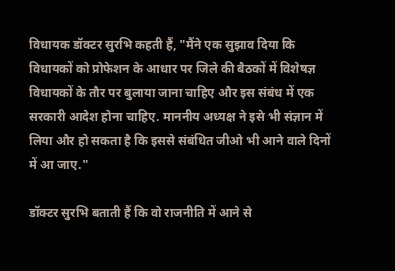विधायक डॉक्टर सुरभि कहती हैं, "मैंने एक सुझाव दिया कि विधायकों को प्रोफेशन के आधार पर जिले की बैठकों में विशेषज्ञ विधायकों के तौर पर बुलाया जाना चाहिए और इस संबंध में एक सरकारी आदेश होना चाहिए. माननीय अध्यक्ष ने इसे भी संज्ञान में लिया और हो सकता है कि इससे संबंधित जीओ भी आने वाले दिनों में आ जाए."

डॉक्टर सुरभि बताती हैं कि वो राजनीति में आने से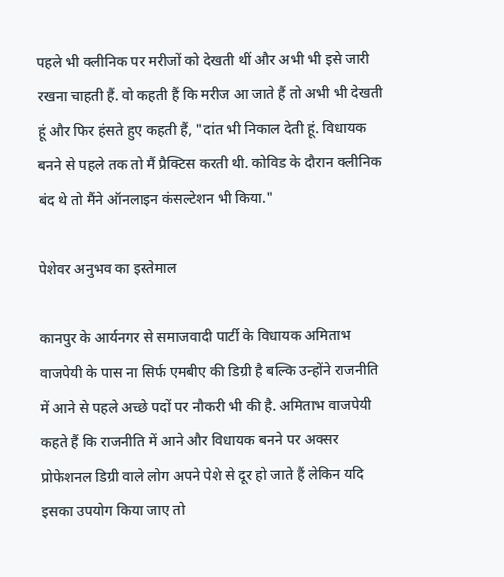पहले भी क्लीनिक पर मरीजों को देखती थीं और अभी भी इसे जारी रखना चाहती हैं. वो कहती हैं कि मरीज आ जाते हैं तो अभी भी देखती हूं और फिर हंसते हुए कहती हैं, "दांत भी निकाल देती हूं. विधायक बनने से पहले तक तो मैं प्रैक्टिस करती थी. कोविड के दौरान क्लीनिक बंद थे तो मैंने ऑनलाइन कंसल्टेशन भी किया."

पेशेवर अनुभव का इस्तेमाल

कानपुर के आर्यनगर से समाजवादी पार्टी के विधायक अमिताभ वाजपेयी के पास ना सिर्फ एमबीए की डिग्री है बल्कि उन्होंने राजनीति में आने से पहले अच्छे पदों पर नौकरी भी की है. अमिताभ वाजपेयी कहते हैं कि राजनीति में आने और विधायक बनने पर अक्सर प्रोफेशनल डिग्री वाले लोग अपने पेशे से दूर हो जाते हैं लेकिन यदि इसका उपयोग किया जाए तो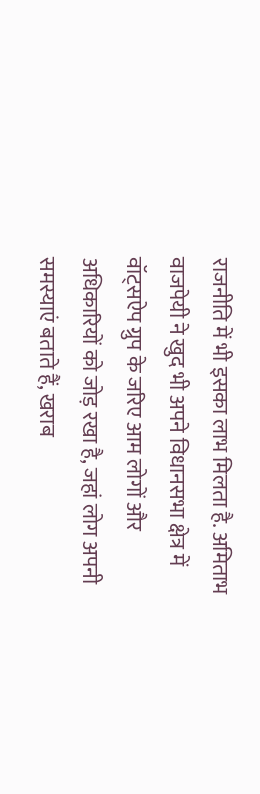राजनीति में भी इसका लाभ मिलता है. अमिताभ वाजपेयी ने खुद भी अपने विधानसभा क्षेत्र में वॉट्सऐप ग्रुप के जरिए आम लोगों और अधिकारियों को जोड़ रखा है, जहां लोग अपनी समस्याएं बताते हैं, खराब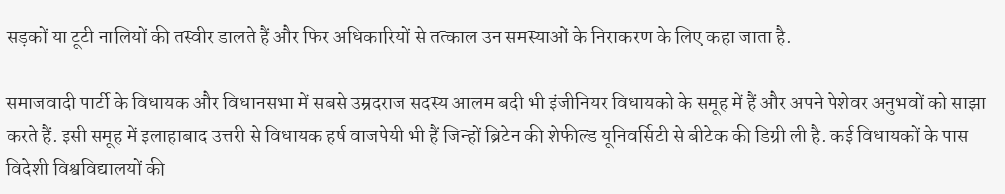सड़कों या टूटी नालियों की तस्वीर डालते हैं और फिर अधिकारियों से तत्काल उन समस्याओं के निराकरण के लिए कहा जाता है.

समाजवादी पार्टी के विधायक और विधानसभा में सबसे उम्रदराज सदस्य आलम बदी भी इंजीनियर विधायको के समूह में हैं और अपने पेशेवर अनुभवों को साझा करते हैं. इसी समूह में इलाहाबाद उत्तरी से विधायक हर्ष वाजपेयी भी हैं जिन्हों ब्रिटेन की शेफील्ड यूनिवर्सिटी से बीटेक की डिग्री ली है. कई विधायकों के पास विदेशी विश्वविद्यालयों की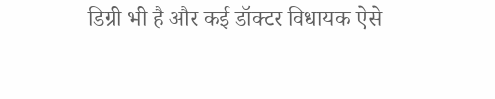डिग्री भी है और कई डॉक्टर विधायक ऐसे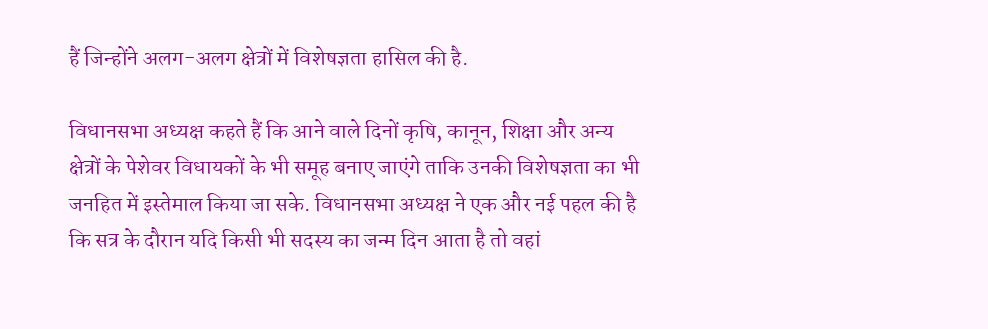हैं जिन्होंने अलग-अलग क्षेत्रों में विशेषज्ञता हासिल की है.

विधानसभा अध्यक्ष कहते हैं कि आने वाले दिनों कृषि, कानून, शिक्षा और अन्य क्षेत्रों के पेशेवर विधायकों के भी समूह बनाए जाएंगे ताकि उनकी विशेषज्ञता का भी जनहित में इस्तेमाल किया जा सके. विधानसभा अध्यक्ष ने एक और नई पहल की है कि सत्र के दौरान यदि किसी भी सदस्य का जन्म दिन आता है तो वहां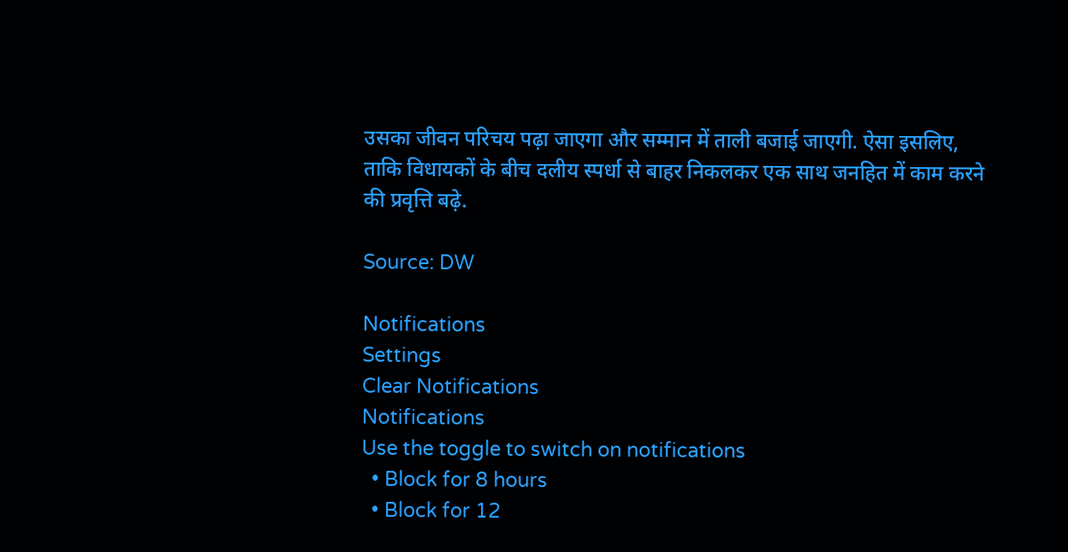उसका जीवन परिचय पढ़ा जाएगा और सम्मान में ताली बजाई जाएगी. ऐसा इसलिए, ताकि विधायकों के बीच दलीय स्पर्धा से बाहर निकलकर एक साथ जनहित में काम करने की प्रवृत्ति बढ़े.

Source: DW

Notifications
Settings
Clear Notifications
Notifications
Use the toggle to switch on notifications
  • Block for 8 hours
  • Block for 12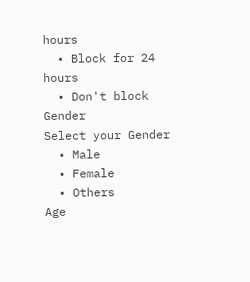hours
  • Block for 24 hours
  • Don't block
Gender
Select your Gender
  • Male
  • Female
  • Others
Age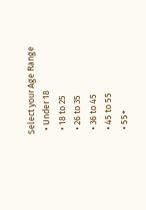Select your Age Range
  • Under 18
  • 18 to 25
  • 26 to 35
  • 36 to 45
  • 45 to 55
  • 55+